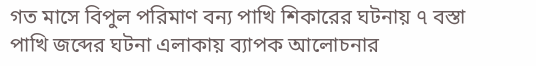গত মাসে বিপুল পরিমাণ বন্য পাখি শিকারের ঘটনায় ৭ বস্তা পাখি জব্দের ঘটনা এলাকায় ব্যাপক আলোচনার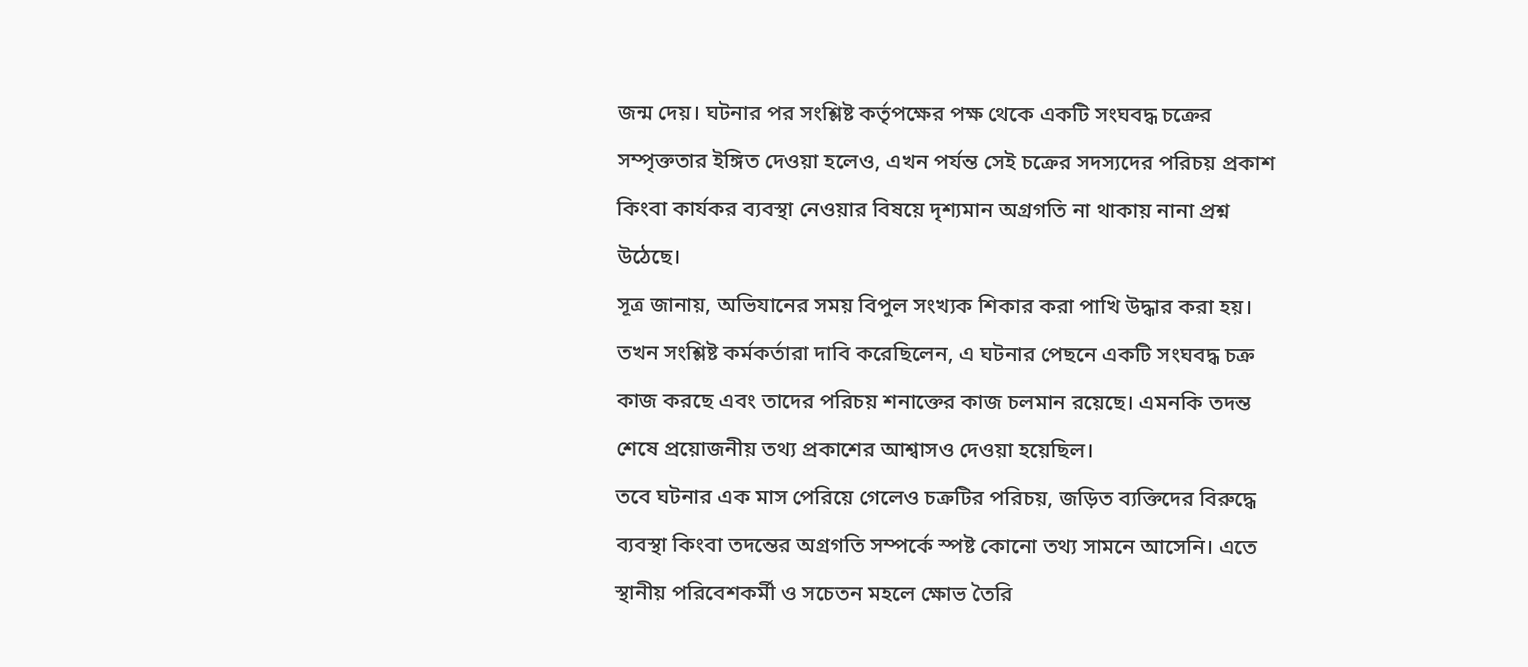জন্ম দেয়। ঘটনার পর সংশ্লিষ্ট কর্তৃপক্ষের পক্ষ থেকে একটি সংঘবদ্ধ চক্রের সম্পৃক্ততার ইঙ্গিত দেওয়া হলেও, এখন পর্যন্ত সেই চক্রের সদস্যদের পরিচয় প্রকাশ কিংবা কার্যকর ব্যবস্থা নেওয়ার বিষয়ে দৃশ্যমান অগ্রগতি না থাকায় নানা প্রশ্ন উঠেছে।
সূত্র জানায়, অভিযানের সময় বিপুল সংখ্যক শিকার করা পাখি উদ্ধার করা হয়। তখন সংশ্লিষ্ট কর্মকর্তারা দাবি করেছিলেন, এ ঘটনার পেছনে একটি সংঘবদ্ধ চক্র কাজ করছে এবং তাদের পরিচয় শনাক্তের কাজ চলমান রয়েছে। এমনকি তদন্ত শেষে প্রয়োজনীয় তথ্য প্রকাশের আশ্বাসও দেওয়া হয়েছিল।
তবে ঘটনার এক মাস পেরিয়ে গেলেও চক্রটির পরিচয়, জড়িত ব্যক্তিদের বিরুদ্ধে ব্যবস্থা কিংবা তদন্তের অগ্রগতি সম্পর্কে স্পষ্ট কোনো তথ্য সামনে আসেনি। এতে স্থানীয় পরিবেশকর্মী ও সচেতন মহলে ক্ষোভ তৈরি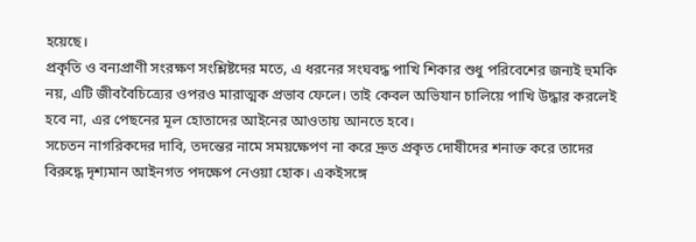হয়েছে।
প্রকৃতি ও বন্যপ্রাণী সংরক্ষণ সংশ্লিষ্টদের মতে, এ ধরনের সংঘবদ্ধ পাখি শিকার শুধু পরিবেশের জন্যই হুমকি নয়, এটি জীববৈচিত্র্যের ওপরও মারাত্মক প্রভাব ফেলে। তাই কেবল অভিযান চালিয়ে পাখি উদ্ধার করলেই হবে না, এর পেছনের মূল হোতাদের আইনের আওতায় আনতে হবে।
সচেতন নাগরিকদের দাবি, তদন্তের নামে সময়ক্ষেপণ না করে দ্রুত প্রকৃত দোষীদের শনাক্ত করে তাদের বিরুদ্ধে দৃশ্যমান আইনগত পদক্ষেপ নেওয়া হোক। একইসঙ্গে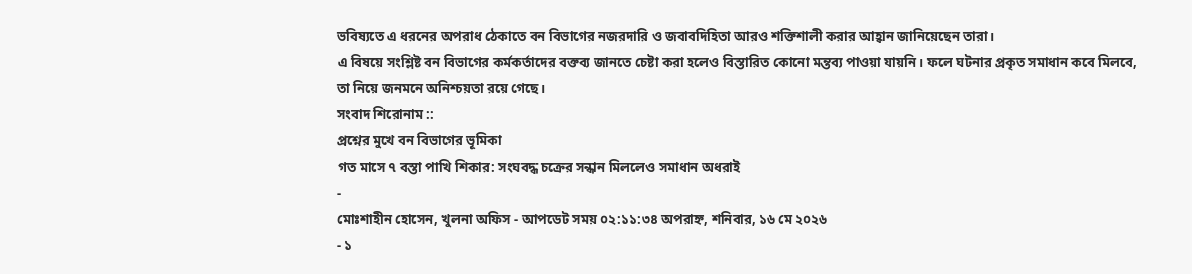ভবিষ্যতে এ ধরনের অপরাধ ঠেকাতে বন বিভাগের নজরদারি ও জবাবদিহিতা আরও শক্তিশালী করার আহ্বান জানিয়েছেন তারা।
এ বিষয়ে সংশ্লিষ্ট বন বিভাগের কর্মকর্তাদের বক্তব্য জানতে চেষ্টা করা হলেও বিস্তারিত কোনো মন্তব্য পাওয়া যায়নি। ফলে ঘটনার প্রকৃত সমাধান কবে মিলবে, তা নিয়ে জনমনে অনিশ্চয়তা রয়ে গেছে।
সংবাদ শিরোনাম ::
প্রশ্নের মুখে বন বিভাগের ভূমিকা
গত মাসে ৭ বস্তা পাখি শিকার: সংঘবদ্ধ চক্রের সন্ধান মিললেও সমাধান অধরাই
-
মোঃশাহীন হোসেন, খুলনা অফিস - আপডেট সময় ০২:১১:৩৪ অপরাহ্ন, শনিবার, ১৬ মে ২০২৬
- ১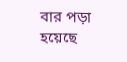বার পড়া হয়েছে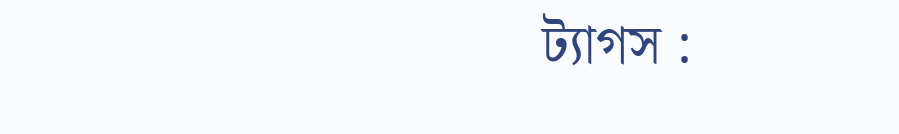ট্যাগস :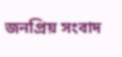জনপ্রিয় সংবাদ